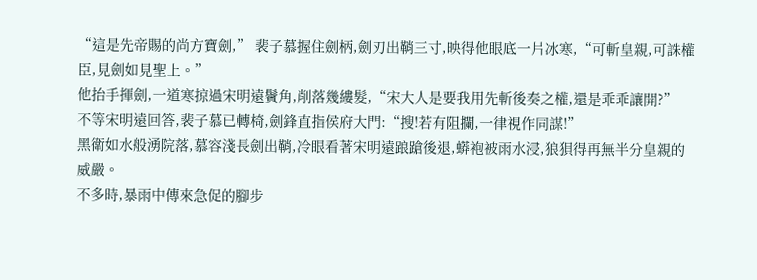“這是先帝賜的尚方寶劍,” 裴子慕握住劍柄,劍刃出鞘三寸,映得他眼底一片冰寒,“可斬皇親,可誅權臣,見劍如見聖上。”
他抬手揮劍,一道寒掠過宋明遠鬢角,削落幾縷髮,“宋大人是要我用先斬後奏之權,還是乖乖讓開?”
不等宋明遠回答,裴子慕已轉椅,劍鋒直指侯府大門:“搜!若有阻攔,一律視作同謀!”
黑衛如水般湧院落,慕容淺長劍出鞘,冷眼看著宋明遠踉蹌後退,蟒袍被雨水浸,狼狽得再無半分皇親的威嚴。
不多時,暴雨中傳來急促的腳步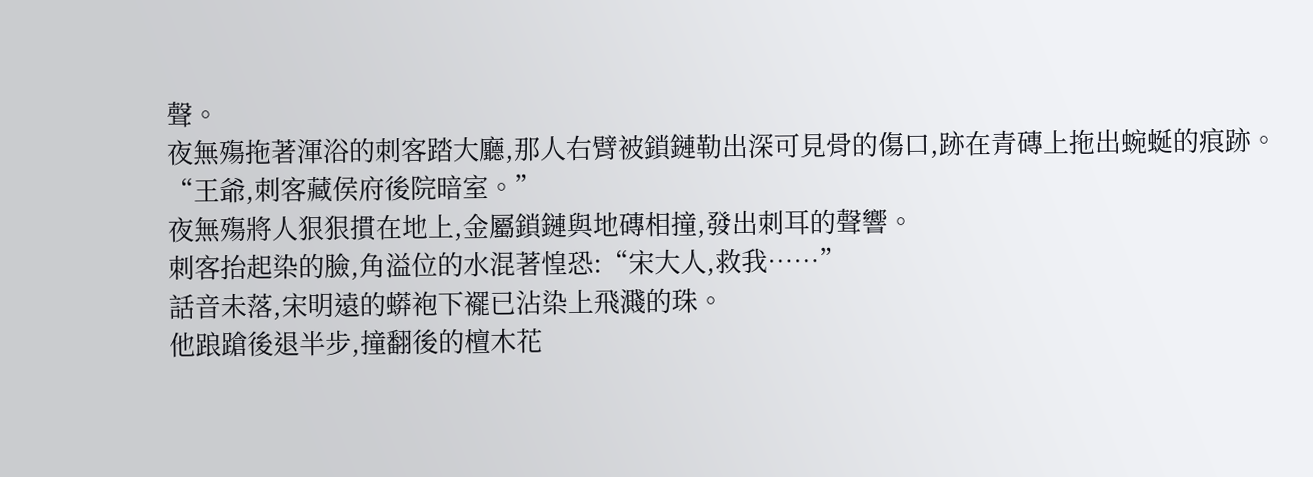聲。
夜無殤拖著渾浴的刺客踏大廳,那人右臂被鎖鏈勒出深可見骨的傷口,跡在青磚上拖出蜿蜒的痕跡。
“王爺,刺客藏侯府後院暗室。”
夜無殤將人狠狠摜在地上,金屬鎖鏈與地磚相撞,發出刺耳的聲響。
刺客抬起染的臉,角溢位的水混著惶恐:“宋大人,救我……”
話音未落,宋明遠的蟒袍下襬已沾染上飛濺的珠。
他踉蹌後退半步,撞翻後的檀木花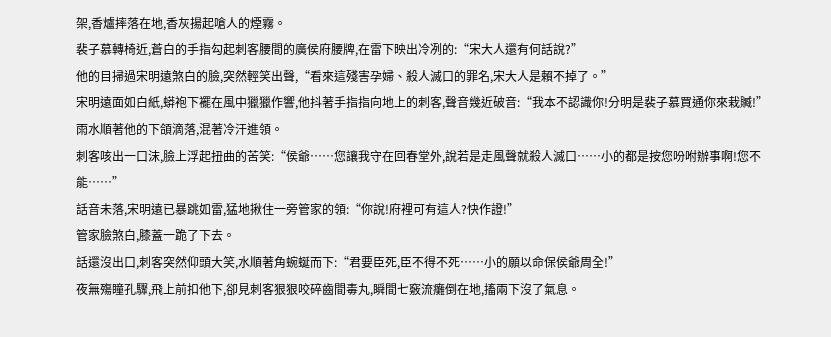架,香爐摔落在地,香灰揚起嗆人的煙霧。
裴子慕轉椅近,蒼白的手指勾起刺客腰間的廣侯府腰牌,在雷下映出冷冽的:“宋大人還有何話說?”
他的目掃過宋明遠煞白的臉,突然輕笑出聲,“看來這殘害孕婦、殺人滅口的罪名,宋大人是賴不掉了。”
宋明遠面如白紙,蟒袍下襬在風中獵獵作響,他抖著手指指向地上的刺客,聲音幾近破音:“我本不認識你!分明是裴子慕買通你來栽贓!”
雨水順著他的下頜滴落,混著冷汗進領。
刺客咳出一口沫,臉上浮起扭曲的苦笑:“侯爺……您讓我守在回春堂外,說若是走風聲就殺人滅口……小的都是按您吩咐辦事啊!您不能……”
話音未落,宋明遠已暴跳如雷,猛地揪住一旁管家的領:“你說!府裡可有這人?快作證!”
管家臉煞白,膝蓋一跪了下去。
話還沒出口,刺客突然仰頭大笑,水順著角蜿蜒而下:“君要臣死,臣不得不死……小的願以命保侯爺周全!”
夜無殤瞳孔驟,飛上前扣他下,卻見刺客狠狠咬碎齒間毒丸,瞬間七竅流癱倒在地,搐兩下沒了氣息。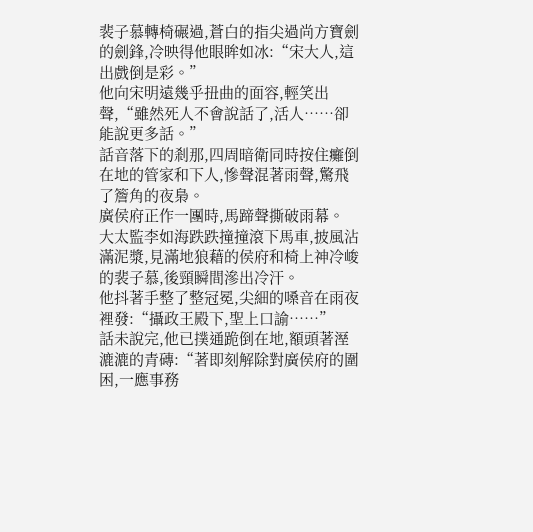裴子慕轉椅碾過,蒼白的指尖過尚方寶劍的劍鋒,冷映得他眼眸如冰:“宋大人,這出戲倒是彩。”
他向宋明遠幾乎扭曲的面容,輕笑出聲,“雖然死人不會說話了,活人……卻能說更多話。”
話音落下的剎那,四周暗衛同時按住癱倒在地的管家和下人,慘聲混著雨聲,驚飛了簷角的夜梟。
廣侯府正作一團時,馬蹄聲撕破雨幕。
大太監李如海跌跌撞撞滾下馬車,披風沾滿泥漿,見滿地狼藉的侯府和椅上神冷峻的裴子慕,後頸瞬間滲出冷汗。
他抖著手整了整冠冕,尖細的嗓音在雨夜裡發:“攝政王殿下,聖上口諭……”
話未說完,他已撲通跪倒在地,額頭著溼漉漉的青磚:“著即刻解除對廣侯府的圍困,一應事務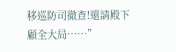移巡防司徹查!還請殿下顧全大局……”